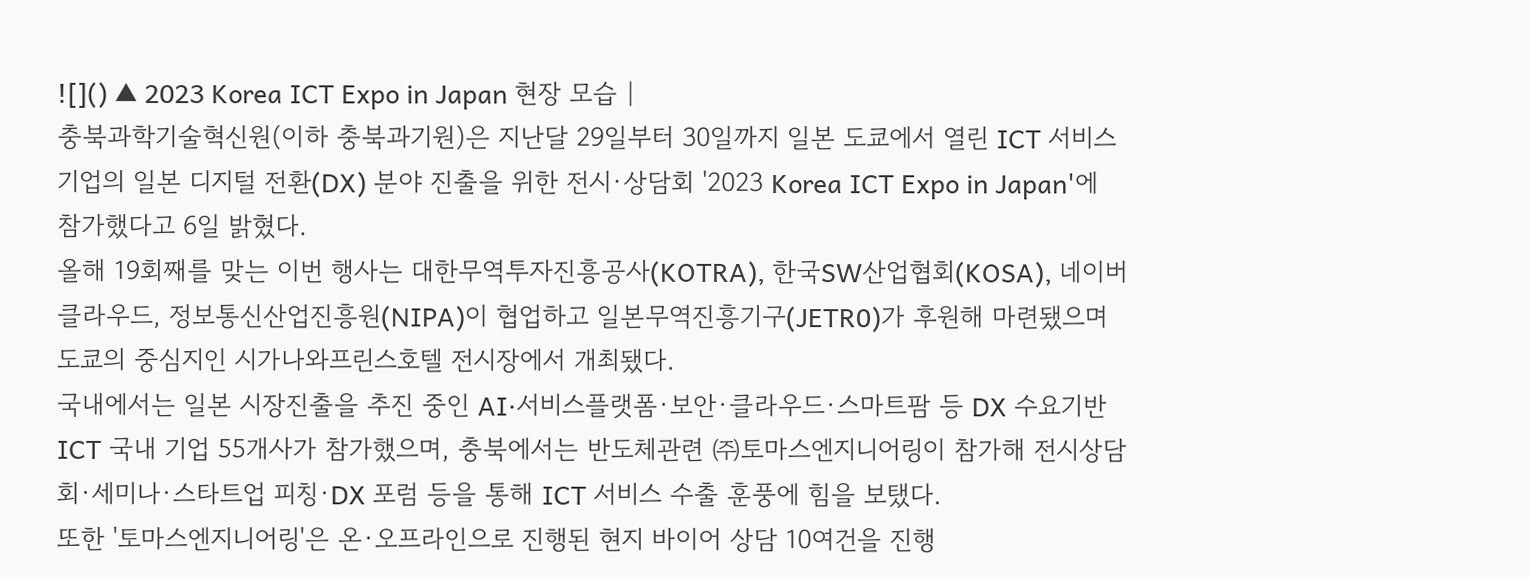![]() ▲ 2023 Korea ICT Expo in Japan 현장 모습 |
충북과학기술혁신원(이하 충북과기원)은 지난달 29일부터 30일까지 일본 도쿄에서 열린 ICT 서비스 기업의 일본 디지털 전환(DX) 분야 진출을 위한 전시·상담회 '2023 Korea ICT Expo in Japan'에 참가했다고 6일 밝혔다.
올해 19회째를 맞는 이번 행사는 대한무역투자진흥공사(KOTRA), 한국SW산업협회(KOSA), 네이버클라우드, 정보통신산업진흥원(NIPA)이 협업하고 일본무역진흥기구(JETR0)가 후원해 마련됐으며 도쿄의 중심지인 시가나와프린스호텔 전시장에서 개최됐다.
국내에서는 일본 시장진출을 추진 중인 AI·서비스플랫폼·보안·클라우드·스마트팜 등 DX 수요기반 ICT 국내 기업 55개사가 참가했으며, 충북에서는 반도체관련 ㈜토마스엔지니어링이 참가해 전시상담회·세미나·스타트업 피칭·DX 포럼 등을 통해 ICT 서비스 수출 훈풍에 힘을 보탰다.
또한 '토마스엔지니어링'은 온·오프라인으로 진행된 현지 바이어 상담 10여건을 진행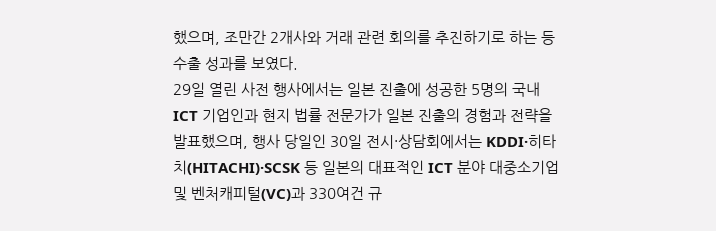했으며, 조만간 2개사와 거래 관련 회의를 추진하기로 하는 등 수출 성과를 보였다.
29일 열린 사전 행사에서는 일본 진출에 성공한 5명의 국내 ICT 기업인과 현지 법률 전문가가 일본 진출의 경험과 전략을 발표했으며, 행사 당일인 30일 전시·상담회에서는 KDDI·히타치(HITACHI)·SCSK 등 일본의 대표적인 ICT 분야 대중소기업 및 벤처캐피털(VC)과 330여건 규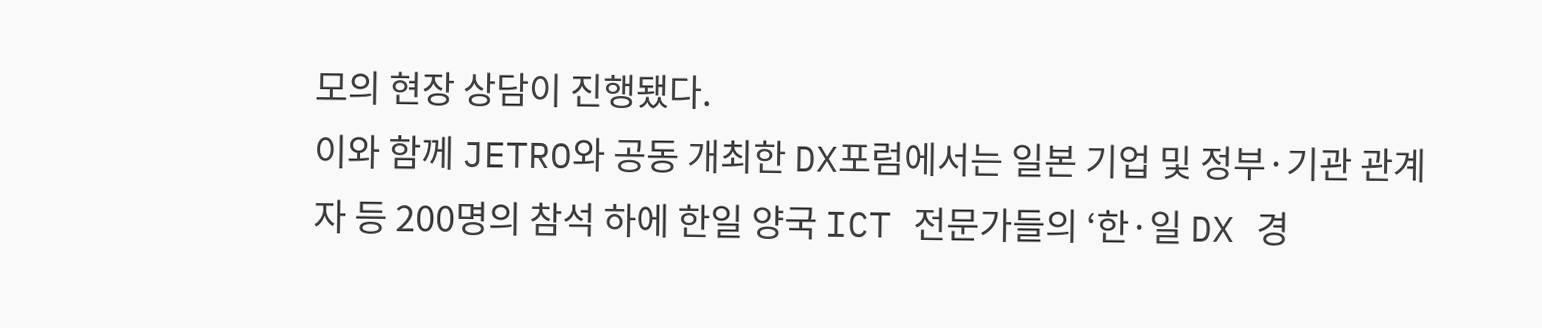모의 현장 상담이 진행됐다.
이와 함께 JETRO와 공동 개최한 DX포럼에서는 일본 기업 및 정부·기관 관계자 등 200명의 참석 하에 한일 양국 ICT 전문가들의 ‘한·일 DX 경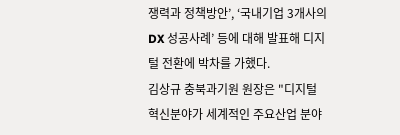쟁력과 정책방안’, ‘국내기업 3개사의 DX 성공사례’ 등에 대해 발표해 디지털 전환에 박차를 가했다.
김상규 충북과기원 원장은 "디지털 혁신분야가 세계적인 주요산업 분야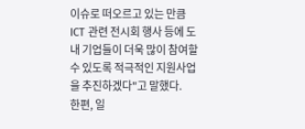이슈로 떠오르고 있는 만큼 ICT 관련 전시회 행사 등에 도내 기업들이 더욱 많이 참여할 수 있도록 적극적인 지원사업을 추진하겠다"고 말했다.
한편, 일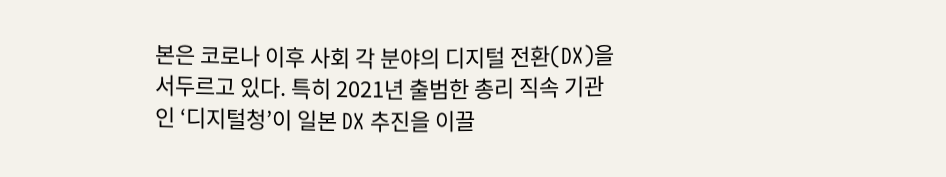본은 코로나 이후 사회 각 분야의 디지털 전환(DX)을 서두르고 있다. 특히 2021년 출범한 총리 직속 기관인 ‘디지털청’이 일본 DX 추진을 이끌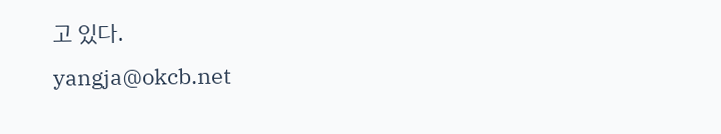고 있다.
yangja@okcb.net